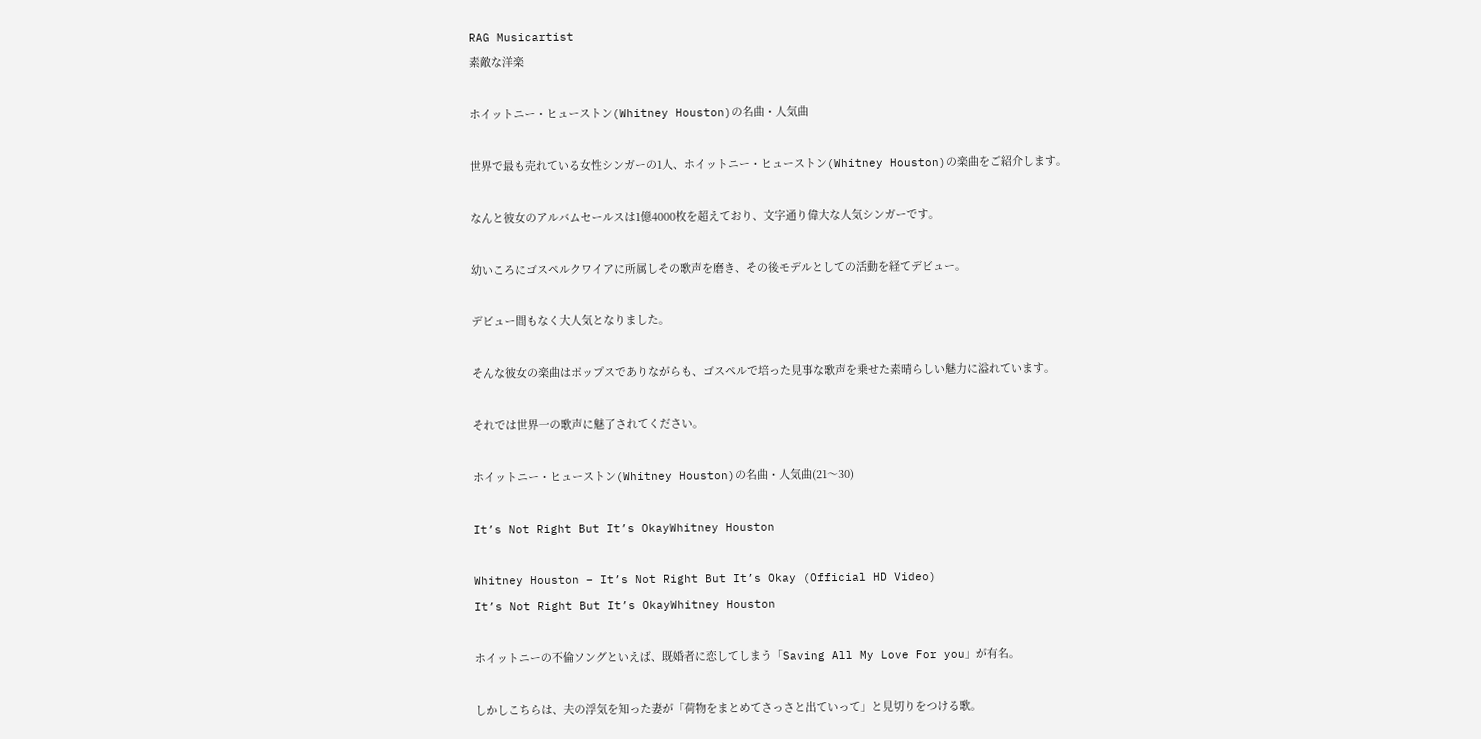RAG Musicartist
素敵な洋楽

ホイットニー・ヒューストン(Whitney Houston)の名曲・人気曲

世界で最も売れている女性シンガーの1人、ホイットニー・ヒューストン(Whitney Houston)の楽曲をご紹介します。

なんと彼女のアルバムセールスは1億4000枚を超えており、文字通り偉大な人気シンガーです。

幼いころにゴスペルクワイアに所属しその歌声を磨き、その後モデルとしての活動を経てデビュー。

デビュー間もなく大人気となりました。

そんな彼女の楽曲はポップスでありながらも、ゴスペルで培った見事な歌声を乗せた素晴らしい魅力に溢れています。

それでは世界一の歌声に魅了されてください。

ホイットニー・ヒューストン(Whitney Houston)の名曲・人気曲(21〜30)

It’s Not Right But It’s OkayWhitney Houston

Whitney Houston – It’s Not Right But It’s Okay (Official HD Video)
It’s Not Right But It’s OkayWhitney Houston

ホイットニーの不倫ソングといえば、既婚者に恋してしまう「Saving All My Love For you」が有名。

しかしこちらは、夫の浮気を知った妻が「荷物をまとめてさっさと出ていって」と見切りをつける歌。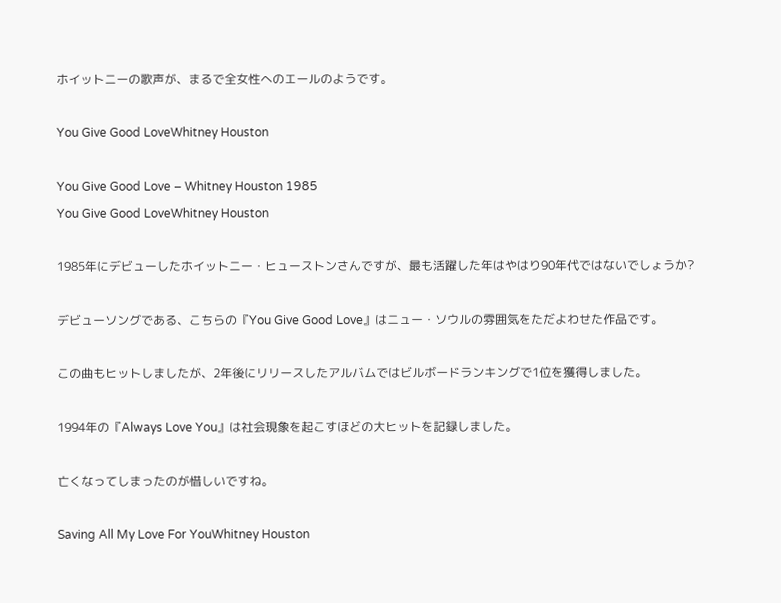ホイットニーの歌声が、まるで全女性へのエールのようです。

You Give Good LoveWhitney Houston

You Give Good Love – Whitney Houston 1985
You Give Good LoveWhitney Houston

1985年にデビューしたホイットニー・ヒューストンさんですが、最も活躍した年はやはり90年代ではないでしょうか?

デビューソングである、こちらの『You Give Good Love』はニュー・ソウルの雰囲気をただよわせた作品です。

この曲もヒットしましたが、2年後にリリースしたアルバムではビルボードランキングで1位を獲得しました。

1994年の『Always Love You』は社会現象を起こすほどの大ヒットを記録しました。

亡くなってしまったのが惜しいですね。

Saving All My Love For YouWhitney Houston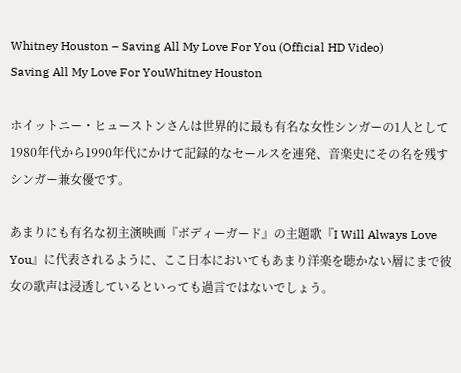Whitney Houston – Saving All My Love For You (Official HD Video)
Saving All My Love For YouWhitney Houston

ホイットニー・ヒューストンさんは世界的に最も有名な女性シンガーの1人として1980年代から1990年代にかけて記録的なセールスを連発、音楽史にその名を残すシンガー兼女優です。

あまりにも有名な初主演映画『ボディーガード』の主題歌『I Will Always Love You』に代表されるように、ここ日本においてもあまり洋楽を聴かない層にまで彼女の歌声は浸透しているといっても過言ではないでしょう。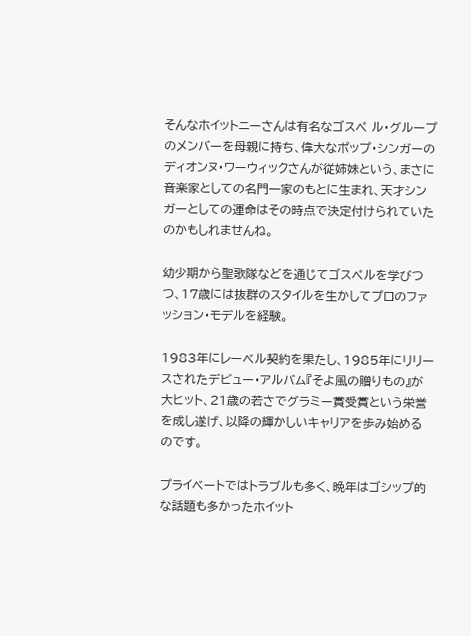そんなホイットニーさんは有名なゴスペ ル・グループのメンバーを母親に持ち、偉大なポップ・シンガーのディオンヌ・ワーウィックさんが従姉妹という、まさに音楽家としての名門一家のもとに生まれ、天才シンガーとしての運命はその時点で決定付けられていたのかもしれませんね。

幼少期から聖歌隊などを通じてゴスペルを学びつつ、17歳には抜群のスタイルを生かしてプロのファッション・モデルを経験。

1983年にレーベル契約を果たし、1985年にリリースされたデビュー・アルバム『そよ風の贈りもの』が大ヒット、21歳の若さでグラミー賞受賞という栄誉を成し遂げ、以降の輝かしいキャリアを歩み始めるのです。

プライベートではトラブルも多く、晩年はゴシップ的な話題も多かったホイット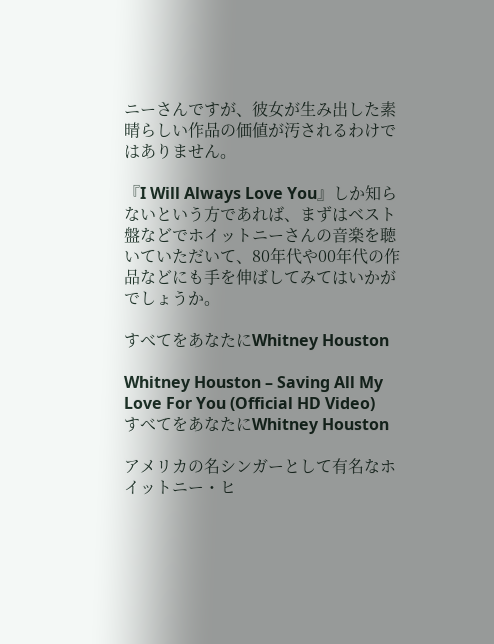ニーさんですが、彼女が生み出した素晴らしい作品の価値が汚されるわけではありません。

『I Will Always Love You』しか知らないという方であれば、まずはベスト盤などでホイットニーさんの音楽を聴いていただいて、80年代や00年代の作品などにも手を伸ばしてみてはいかがでしょうか。

すべてをあなたにWhitney Houston

Whitney Houston – Saving All My Love For You (Official HD Video)
すべてをあなたにWhitney Houston

アメリカの名シンガーとして有名なホイットニー・ヒ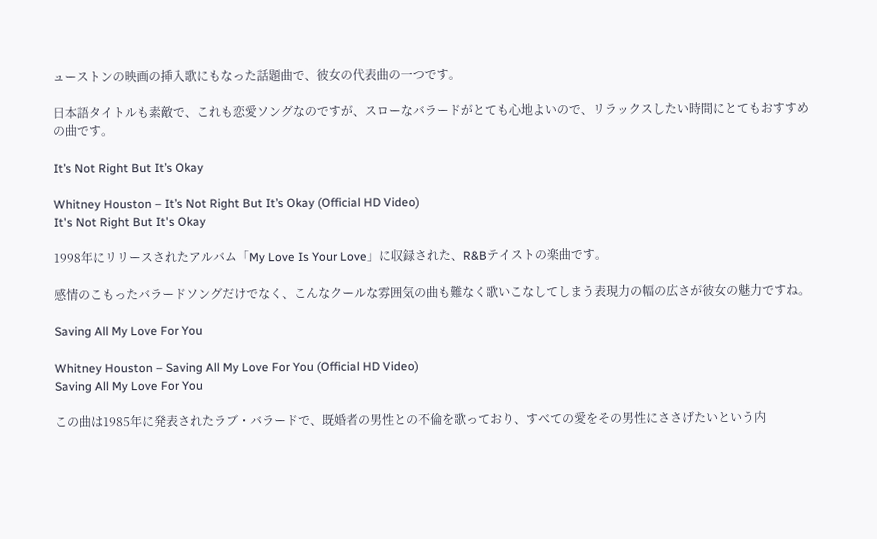ューストンの映画の挿入歌にもなった話題曲で、彼女の代表曲の一つです。

日本語タイトルも素敵で、これも恋愛ソングなのですが、スローなバラードがとても心地よいので、リラックスしたい時間にとてもおすすめの曲です。

It’s Not Right But It’s Okay

Whitney Houston – It’s Not Right But It’s Okay (Official HD Video)
It's Not Right But It's Okay

1998年にリリースされたアルバム「My Love Is Your Love」に収録された、R&Bテイストの楽曲です。

感情のこもったバラードソングだけでなく、こんなクールな雰囲気の曲も難なく歌いこなしてしまう表現力の幅の広さが彼女の魅力ですね。

Saving All My Love For You

Whitney Houston – Saving All My Love For You (Official HD Video)
Saving All My Love For You

この曲は1985年に発表されたラブ・バラードで、既婚者の男性との不倫を歌っており、すべての愛をその男性にささげたいという内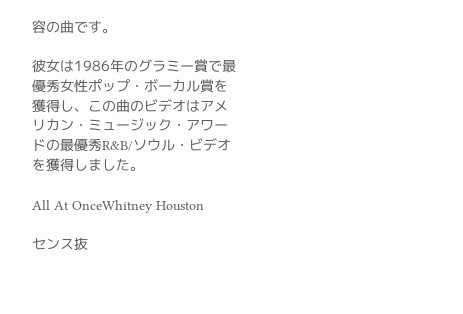容の曲です。

彼女は1986年のグラミー賞で最優秀女性ポップ・ボーカル賞を獲得し、この曲のビデオはアメリカン・ミュージック・アワードの最優秀R&B/ソウル・ビデオを獲得しました。

All At OnceWhitney Houston

センス抜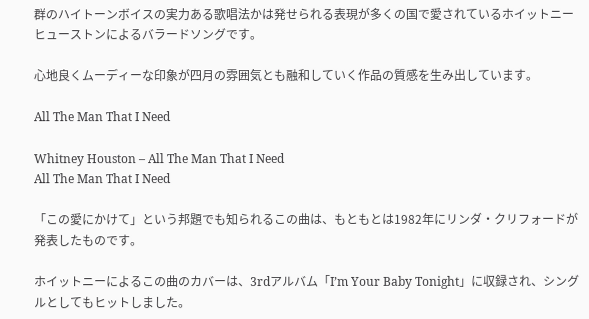群のハイトーンボイスの実力ある歌唱法かは発せられる表現が多くの国で愛されているホイットニーヒューストンによるバラードソングです。

心地良くムーディーな印象が四月の雰囲気とも融和していく作品の質感を生み出しています。

All The Man That I Need

Whitney Houston – All The Man That I Need
All The Man That I Need

「この愛にかけて」という邦題でも知られるこの曲は、もともとは1982年にリンダ・クリフォードが発表したものです。

ホイットニーによるこの曲のカバーは、3rdアルバム「I’m Your Baby Tonight」に収録され、シングルとしてもヒットしました。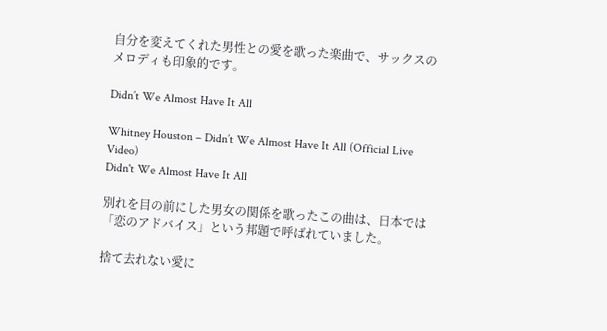自分を変えてくれた男性との愛を歌った楽曲で、サックスのメロディも印象的です。

Didn’t We Almost Have It All

Whitney Houston – Didn’t We Almost Have It All (Official Live Video)
Didn't We Almost Have It All

別れを目の前にした男女の関係を歌ったこの曲は、日本では「恋のアドバイス」という邦題で呼ばれていました。

捨て去れない愛に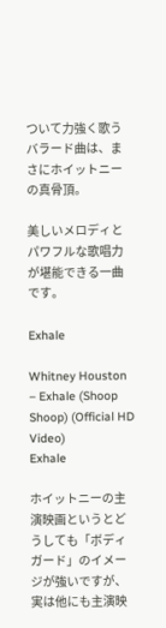ついて力強く歌うバラード曲は、まさにホイットニーの真骨頂。

美しいメロディとパワフルな歌唱力が堪能できる一曲です。

Exhale

Whitney Houston – Exhale (Shoop Shoop) (Official HD Video)
Exhale

ホイットニーの主演映画というとどうしても「ボディガード」のイメージが強いですが、実は他にも主演映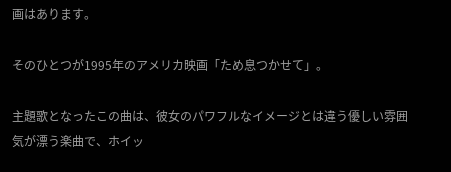画はあります。

そのひとつが1995年のアメリカ映画「ため息つかせて」。

主題歌となったこの曲は、彼女のパワフルなイメージとは違う優しい雰囲気が漂う楽曲で、ホイッ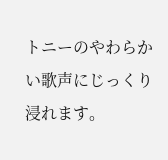トニーのやわらかい歌声にじっくり浸れます。